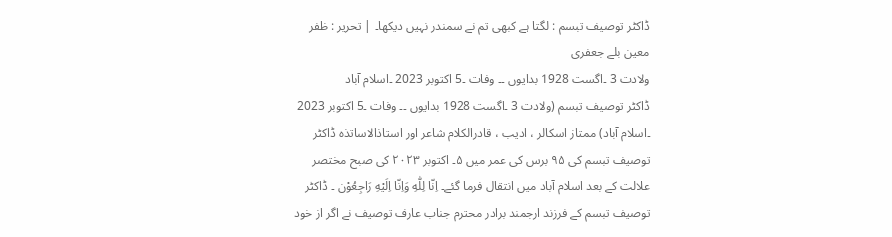ڈاکٹر توصیف تبسم : لگتا ہے کبھی تم نے سمندر نہیں دیکھا۔ | تحریر : ظفر معین بلے جعفری
ولادت 3 ۔اگست 1928 بدایوں ۔۔ وفات ۔5 اکتوبر 2023 ۔اسلام آباد
ڈاکٹر توصیف تبسم (ولادت 3 ۔اگست 1928 بدایوں ۔۔ وفات ۔5 اکتوبر 2023 ۔اسلام آباد) ممتاز اسکالر ، ادیب ، قادرالکلام شاعر اور استاذالاساتذہ ڈاکٹر توصیف تبسم کی ۹۵ برس کی عمر میں ۵۔ اکتوبر ۲۰۲۳ کی صبح مختصر علالت کے بعد اسلام آباد میں انتقال فرما گئے۔ اِنّا لِلّٰهِ وَاِنّا اِلَيْهِ رَاجِعُوْن ۔ ڈاکٹر توصیف تبسم کے فرزند ارجمند برادر محترم جناب عارف توصیف نے اگر از خود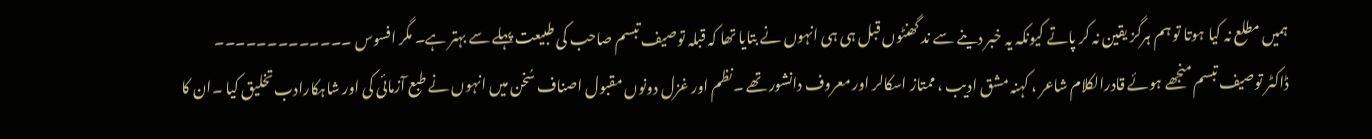ہمیں مطلع نہ کیا ہوتا تو ہم ہرگز یقین نہ کر پاتے کیونکہ یہ خبر دینے سے ند گھنٹوں قبل ہی ہی انہوں نے بتایا تھا کہ قبلہ توصیف تبسم صاحب کی طبیعت پہلے سے بہتر ہے۔ مگر افسوس ۔۔۔۔۔۔۔۔۔۔۔۔۔
ڈاکٹر توصیف تبسم منجھے ہوئے قادرالکلام شاعر ، کہنہ مشق ادیب ، ممتاز اسکالر اور معروف دانشور تھے ۔نظم اور غزل دونوں مقبول اصناف سُخن میں انہوں نے طبع آزمائی کی اور شاہکارادب تخلیق کیا ۔ان کا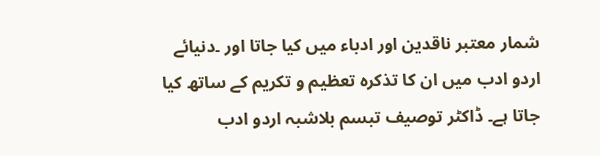شمار معتبر ناقدین اور ادباء میں کیا جاتا اور ۔دنیائے اردو ادب میں ان کا تذکرہ تعظیم و تکریم کے ساتھ کیا جاتا ہے۔ ڈاکٹر توصیف تبسم بلاشبہ اردو ادب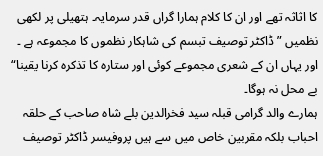کا اثاثہ تھے اور ان کا کلام ہمارا گراں قدر سرمایہ۔ ہتھیلی پر لکھی نظمیں ” ڈاکٹر توصیف تبسم کی شاہکار نظموں کا مجموعہ ہے ۔ اور یہاں ان کے شعری مجموعے کوئی اور ستارہ کا تذکرہ کرنا یقینا“ بے محل نہ ہوگا۔
ہمارے والد گرامی قبلہ سید فخرالدین بلے شاہ صاحب کے حلقہ احباب بلکہ مقربین خاص میں سے ہیں پروفیسر ڈاکٹر توصیف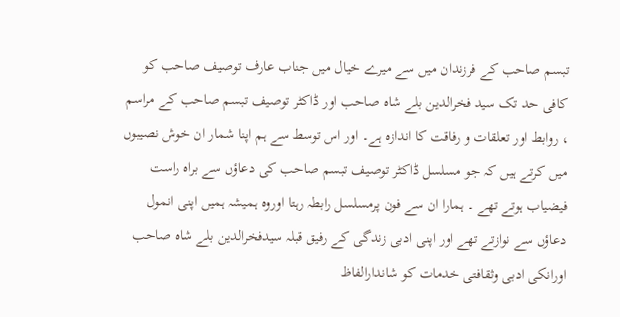تبسم صاحب کے فرزندان میں سے میرے خیال میں جناب عارف توصیف صاحب کو کافی حد تک سید فخرالدین بلے شاہ صاحب اور ڈاکٹر توصیف تبسم صاحب کے مراسم ، روابط اور تعلقات و رفاقت کا اندازہ ہے۔ اور اس توسط سے ہم اپنا شمار ان خوش نصیبوں میں کرتے ہیں کہ جو مسلسل ڈاکٹر توصیف تبسم صاحب کی دعاؤں سے براہ راست فیضیاب ہوتے تھے ۔ ہمارا ان سے فون پرمسلسل رابطہ رہتا اوروہ ہمیشہ ہمیں اپنی انمول دعاؤں سے نوازتے تھے اور اپنی ادبی زندگی کے رفیق قبلہ سیدفخرالدین بلے شاہ صاحب اورانکی ادبی وثقافتی خدمات کو شاندارالفاظ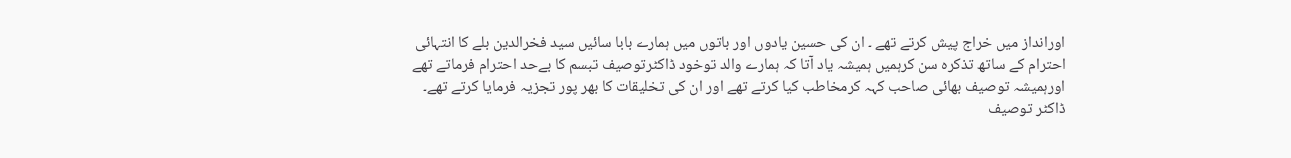اورانداز میں خراج پیش کرتے تھے ۔ ان کی حسین یادوں اور باتوں میں ہمارے بابا سائیں سید فخرالدین بلے کا انتہائی احترام کے ساتھ تذکرہ سن کرہمیں ہمیشہ یاد آتا کہ ہمارے والد توخود ڈاکٹرتوصیف تبسم کا بےحد احترام فرماتے تھے اورہمیشہ توصیف بھائی صاحب کہہ کرمخاطب کیا کرتے تھے اور ان کی تخلیقات کا بھر پور تجزیہ فرمایا کرتے تھے۔
ڈاکٹر توصیف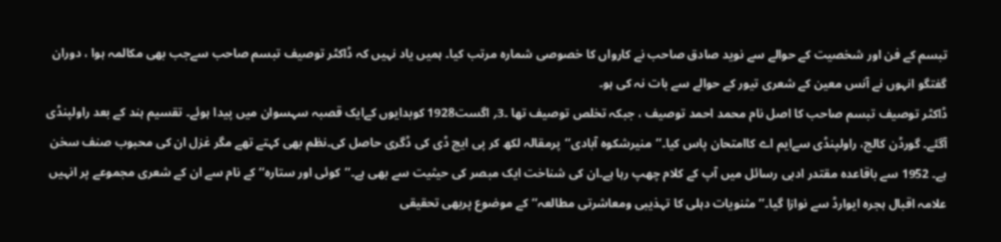تبسم کے فن اور شخصیت کے حوالے سے نوید صادق صاحب نے کارواں کا خصوصی شمارہ مرتب کیا۔ ہمیں یاد نہیں کہ ڈاکٹر توصیف تبسم صاحب سےجب بھی مکالمہ ہوا ، دوران گفتگو انہوں نے آنس معین کے شعری تیور کے حوالے سے بات نہ کی ہو۔
ڈاکٹر توصیف تبسم صاحب کا اصل نام محمد احمد توصیف ، جبکہ تخلص توصیف تھا ۔3؍ اگست1928 کوبدایوں کےایک قصبہ سہسوان میں پیدا ہوئے۔ تقسیم ہند کے بعد راولپنڈی آگئے۔ گورڈن کالج، راولپنڈی سےایم اے کاامتحان پاس کیا۔’’منیرشکوہ آبادی‘‘پرمقالہ لکھ کر پی ایچ ڈی کی ڈگری حاصل کی۔نظم بھی کہتے تھے مگر غزل ان کی محبوب صنف سخن ہے۔ 1952 سے باقاعدہ مقتدر ادبی رسائل میں آپ کے کلام چھپ رہا ہے۔ان کی شناخت ایک مبصر کی حیثیت سے بھی ہے۔’’کوئی اور ستارہ‘‘ کے نام سے ان کے شعری مجموعے پر انہیں علامہ اقبال ہجرہ ایوارڈ سے نوازا گیا۔’’مثنویات دہلی کا تہذیبی ومعاشرتی مطالعہ‘‘ کے موضوع پربھی تحقیقی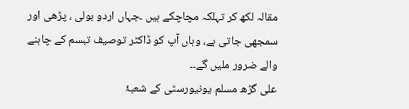مقالہ لکھ کر تہلکہ مچاچکے ہیں ۔جہاں اردو بولی ، پڑھی اور سمجھی جاتی ہے، وہاں آپ کو ڈاکٹر توصیف تبسم کے چاہنے والے ضرور ملیں گے۔۔
علی گڑھ مسلم یونیورسٹی کے شعبۂ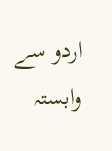اردو سے وابستہ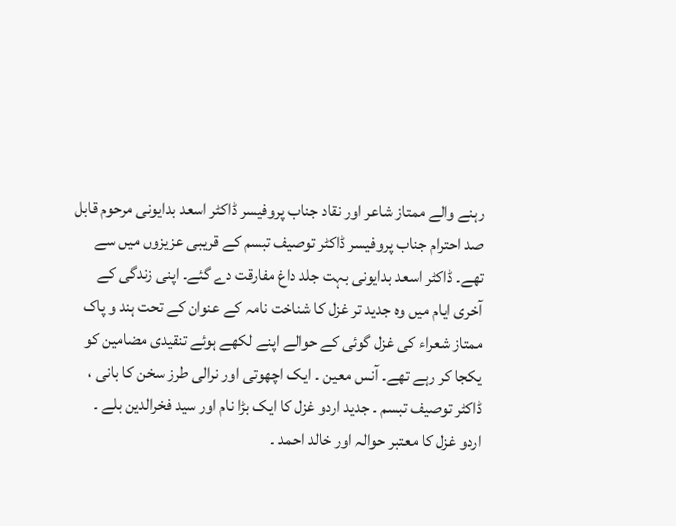رہنے والے ممتاز شاعر اور نقاد جناب پروفیسر ڈاکٹر اسعد بدایونی مرحوم قابل صد احترام جناب پروفیسر ڈاکٹر توصیف تبسم کے قریبی عزیزوں میں سے تھے۔ ڈاکٹر اسعد بدایونی بہت جلد داغ مفارقت دے گئے۔ اپنی زندگی کے آخری ایام میں وہ جدید تر غزل کا شناخت نامہ کے عنوان کے تحت ہند و پاک ممتاز شعراء کی غزل گوئی کے حوالے اپنے لکھے ہوئے تنقیدی مضامین کو یکجا کر رہے تھے۔ آنس معین ۔ ایک اچھوتی اور نرالی طرز سخن کا بانی ، ڈاکٹر توصیف تبسم ۔ جدید اردو غزل کا ایک بڑا نام اور سید فخرالدین بلے ۔ اردو غزل کا معتبر حوالہ اور خالد احمد ۔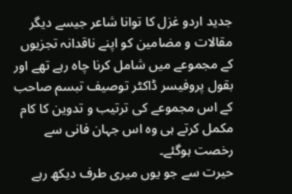جدید اردو غزل کا توانا شاعر جیسے دیگر مقالات و مضامین کو اپنے ناقدانہ تجزیوں کے مجموعے میں شامل کرنا چاہ رہے تھے اور بقول پروفیسر ڈاکٹر توصیف تبسم صاحب کے اس مجموعے کی ترتیب و تدوین کا کام مکمل کرتے ہی وہ اس جہان فانی سے رخصت ہوگئے۔
حیرت سے جو یوں میری طرف دیکھ رہے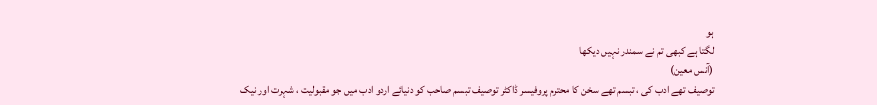ہو
لگتا ہے کبھی تم نے سمندر نہیں دیکھا
(آنس معین)
توصیف تھے ادب کی ، تبسم تھے سخن کا محترم پروفیسر ڈاکٹر توصیف تبسم صاحب کو دنیائے اردو ادب میں جو مقبولیت ، شہرت اور نیک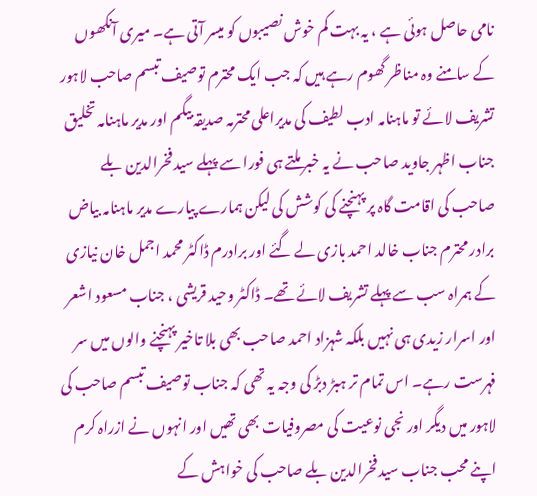نامی حاصل ہوئی ہے ، یہ بہت کم خوش نصیبوں کو میسر آتی ہے۔ میری آنکھوں کے سامنے وہ مناظر گھوم رہے ہیں کہ جب ایک محترم توصیف تبسم صاحب لاہور تشریف لائے تو ماہنامہ ادب لطیف کی مدیراعلی محترمہ صدیقہ بیگم اور مدیر ماہنامہ تخلیق جناب اظہر جاوید صاحب نے یہ خبر ملتے ہی فورا سے پہلے سید فخرالدین بلے صاحب کی اقامت گاہ پر پہنچنے کی کوشش کی لیکن ہمارے پیارے مدیر ماہنامہ بیاض برادر محترم جناب خالد احمد بازی لے گئے اور برادرم ڈاکٹر محمد اجمل خان نیازی کے ہمراہ سب سے پہلے تشریف لائے تھے۔ ڈاکٹر وحید قریشی ، جناب مسعود اشعر اور اسرار زیدی ہی نہیں بلکہ شہزاد احمد صاحب بھی بلا تاخیر پہنچنے والوں میں سر فہرست رہے۔ اس تمام تر ہبڑ دبڑ کی وجہ یہ تھی کہ جناب توصیف تبسم صاحب کی لاہور میں دیگر اور نجی نوعیت کی مصروفیات بھی تھیں اور انہوں نے ازراہ کرم اپنے محب جناب سید فخرالدین بلے صاحب کی خواہش کے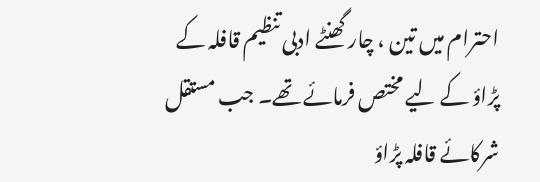احترام میں تین ، چار گھنٹے ادبی تنظیم قافلہ کے پڑاؤ کے لیے مختص فرمائے تھے۔ جب مستقل شرکائے قافلہ پڑاؤ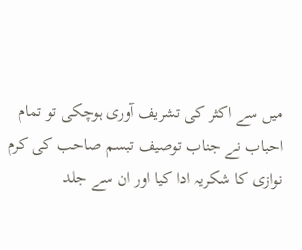میں سے اکثر کی تشریف آوری ہوچکی تو تمام احباب نے جناب توصیف تبسم صاحب کی کرم نوازی کا شکریہ ادا کیا اور ان سے جلد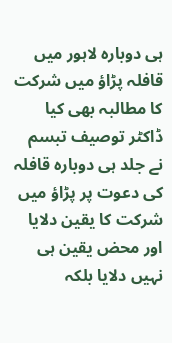ہی دوبارہ لاہور میں قافلہ پڑاؤ میں شرکت کا مطالبہ بھی کیا ڈاکٹر توصیف تبسم نے جلد ہی دوبارہ قافلہ کی دعوت پر پڑاؤ میں شرکت کا یقین دلایا اور محض یقین ہی نہیں دلایا بلکہ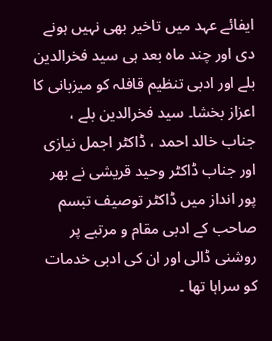ایفائے عہد میں تاخیر بھی نہیں ہونے دی اور چند ماہ بعد ہی سید فخرالدین بلے اور ادبی تنظیم قافلہ کو میزبانی کا اعزاز بخشا۔ سید فخرالدین بلے ، جناب خالد احمد ، ڈاکٹر اجمل نیازی اور جناب ڈاکٹر وحید قریشی نے بھر پور انداز میں ڈاکٹر توصیف تبسم صاحب کے ادبی مقام و مرتبے پر روشنی ڈالی اور ان کی ادبی خدمات کو سراہا تھا ۔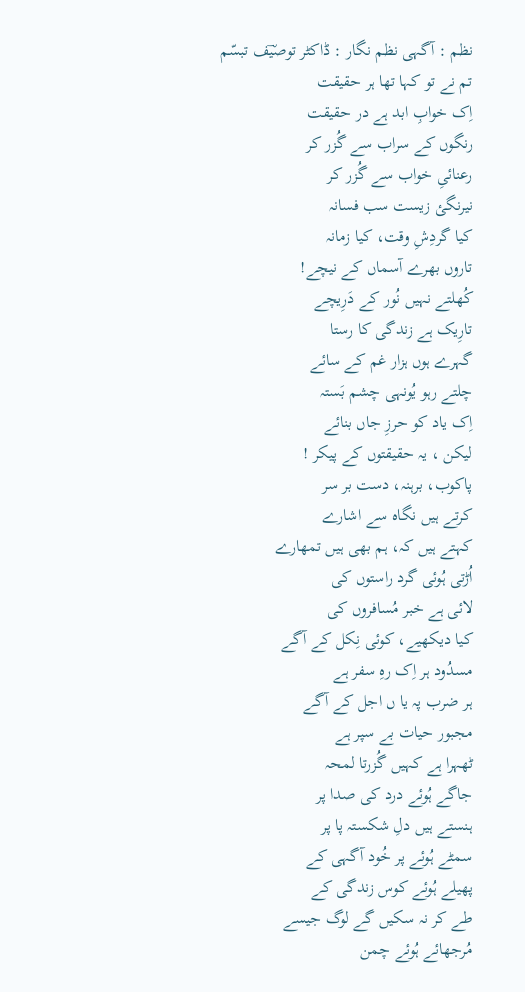نظم : آگہی نظم نگار : ڈاکٹر توصیؔف تبسّم
تم نے تو کہا تھا ہر حقیقت
اِک خوابِ ابد ہے در حقیقت
رنگوں کے سراب سے گُزر کر
رعنائیِ خواب سے گُزر کر
نیرنگئ زیست سب فسانہ
کیا گردِشِ وقت، کیا زمانہ
تاروں بھرے آسماں کے نیچے!
کُھلتے نہیں نُور کے دَرِیچے
تارِیک ہے زندگی کا رستا
گہرے ہوں ہزار غم کے سائے
چلتے رہو یُونہی چشم بَستہ
اِک یاد کو حرزِ جاں بنائے
لیکن ، یہ حقیقتوں کے پیکر !
پاکوب، برہنہ، دست بر سر
کرتے ہیں نگاہ سے اشارے
کہتے ہیں کہ، ہم بھی ہیں تمھارے
اُڑتی ہُوئی گرد راستوں کی
لائی ہے خبر مُسافروں کی
کیا دیکھیے، کوئی نِکل کے آگے
مسدُود ہر اِک رہِ سفر ہے
ہر ضرب پہ یا ں اجل کے آگے
مجبور حیات بے سپر ہے
ٹھہرا ہے کہیں گُزرتا لمحہ
جاگے ہُوئے درد کی صدا پر
ہنستے ہیں دلِ شکستہ پا پر
سمٹے ہُوئے پر خُود آگہی کے
پھیلے ہُوئے کوس زندگی کے
طے کر نہ سکیں گے لوگ جیسے
مُرجھائے ہُوئے چمن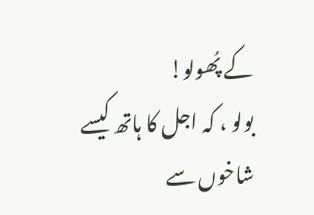کے پُھولو!
بولو ، کہ اجل کا ہاتھ کیسے
شاخوں سے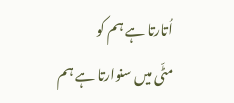اُتارتا ہے ہم کو
مٹّی میں سنوارتا ہے ہم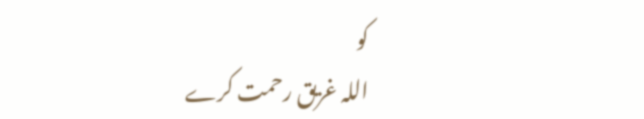کو
اللہ غریق رحمت کرے